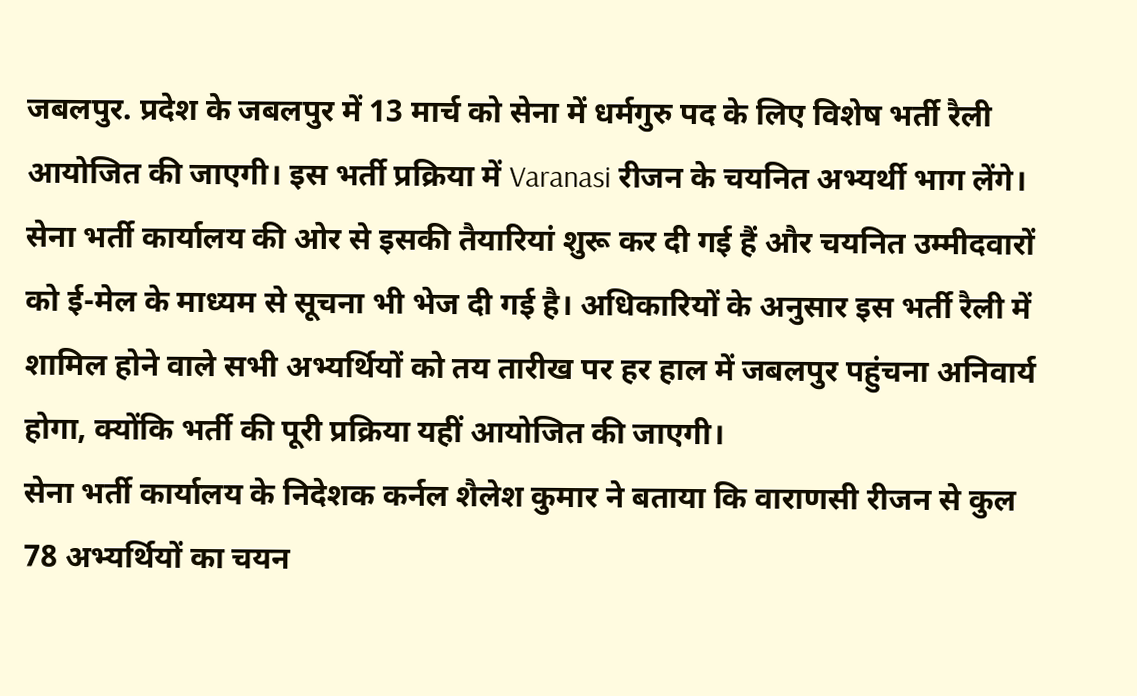जबलपुर. प्रदेश के जबलपुर में 13 मार्च को सेना में धर्मगुरु पद के लिए विशेष भर्ती रैली आयोजित की जाएगी। इस भर्ती प्रक्रिया में Varanasi रीजन के चयनित अभ्यर्थी भाग लेंगे। सेना भर्ती कार्यालय की ओर से इसकी तैयारियां शुरू कर दी गई हैं और चयनित उम्मीदवारों को ई-मेल के माध्यम से सूचना भी भेज दी गई है। अधिकारियों के अनुसार इस भर्ती रैली में शामिल होने वाले सभी अभ्यर्थियों को तय तारीख पर हर हाल में जबलपुर पहुंचना अनिवार्य होगा, क्योंकि भर्ती की पूरी प्रक्रिया यहीं आयोजित की जाएगी।
सेना भर्ती कार्यालय के निदेशक कर्नल शैलेश कुमार ने बताया कि वाराणसी रीजन से कुल 78 अभ्यर्थियों का चयन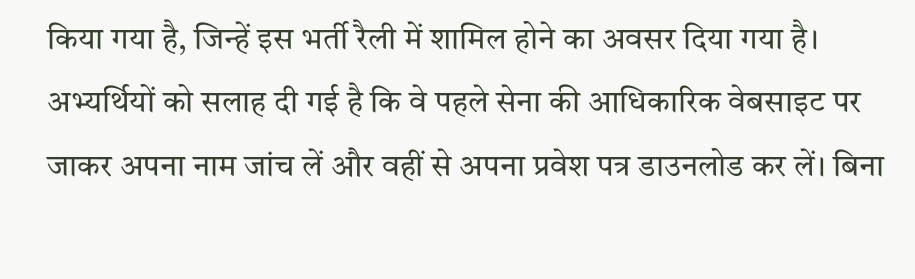किया गया है, जिन्हें इस भर्ती रैली में शामिल होने का अवसर दिया गया है। अभ्यर्थियों को सलाह दी गई है कि वे पहले सेना की आधिकारिक वेबसाइट पर जाकर अपना नाम जांच लें और वहीं से अपना प्रवेश पत्र डाउनलोड कर लें। बिना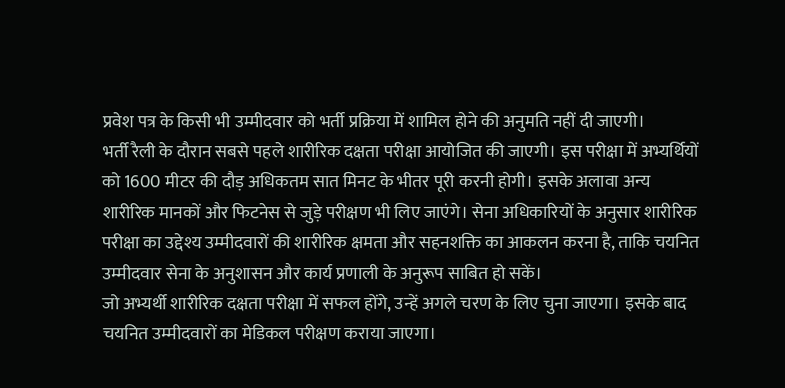प्रवेश पत्र के किसी भी उम्मीदवार को भर्ती प्रक्रिया में शामिल होने की अनुमति नहीं दी जाएगी।
भर्ती रैली के दौरान सबसे पहले शारीरिक दक्षता परीक्षा आयोजित की जाएगी। इस परीक्षा में अभ्यर्थियों को 1600 मीटर की दौड़ अधिकतम सात मिनट के भीतर पूरी करनी होगी। इसके अलावा अन्य शारीरिक मानकों और फिटनेस से जुड़े परीक्षण भी लिए जाएंगे। सेना अधिकारियों के अनुसार शारीरिक परीक्षा का उद्देश्य उम्मीदवारों की शारीरिक क्षमता और सहनशक्ति का आकलन करना है, ताकि चयनित उम्मीदवार सेना के अनुशासन और कार्य प्रणाली के अनुरूप साबित हो सकें।
जो अभ्यर्थी शारीरिक दक्षता परीक्षा में सफल होंगे, उन्हें अगले चरण के लिए चुना जाएगा। इसके बाद चयनित उम्मीदवारों का मेडिकल परीक्षण कराया जाएगा।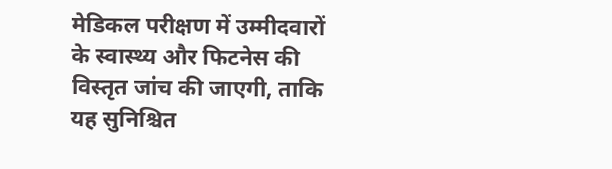मेडिकल परीक्षण में उम्मीदवारों के स्वास्थ्य और फिटनेस की विस्तृत जांच की जाएगी, ताकि यह सुनिश्चित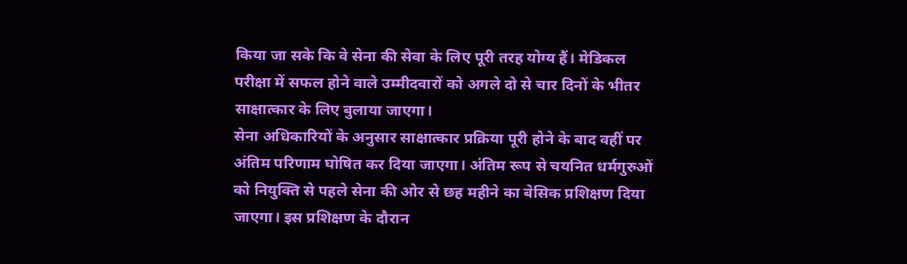किया जा सके कि वे सेना की सेवा के लिए पूरी तरह योग्य हैं। मेडिकल परीक्षा में सफल होने वाले उम्मीदवारों को अगले दो से चार दिनों के भीतर साक्षात्कार के लिए बुलाया जाएगा।
सेना अधिकारियों के अनुसार साक्षात्कार प्रक्रिया पूरी होने के बाद वहीं पर अंतिम परिणाम घोषित कर दिया जाएगा। अंतिम रूप से चयनित धर्मगुरुओं को नियुक्ति से पहले सेना की ओर से छह महीने का बेसिक प्रशिक्षण दिया जाएगा। इस प्रशिक्षण के दौरान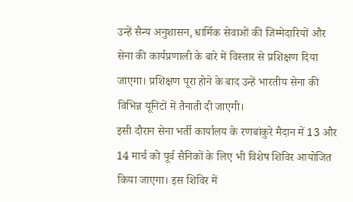उन्हें सैन्य अनुशासन, धार्मिक सेवाओं की जिम्मेदारियों और सेना की कार्यप्रणाली के बारे में विस्तार से प्रशिक्षण दिया जाएगा। प्रशिक्षण पूरा होने के बाद उन्हें भारतीय सेना की विभिन्न यूनिटों में तैनाती दी जाएगी।
इसी दौरान सेना भर्ती कार्यालय के रणबांकुरे मैदान में 13 और 14 मार्च को पूर्व सैनिकों के लिए भी विशेष शिविर आयोजित किया जाएगा। इस शिविर में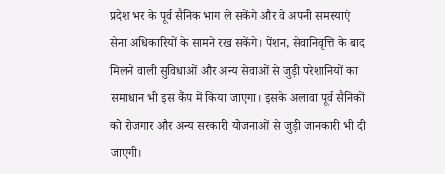प्रदेश भर के पूर्व सैनिक भाग ले सकेंगे और वे अपनी समस्याएं सेना अधिकारियों के सामने रख सकेंगे। पेंशन, सेवानिवृत्ति के बाद मिलने वाली सुविधाओं और अन्य सेवाओं से जुड़ी परेशानियों का समाधान भी इस कैंप में किया जाएगा। इसके अलावा पूर्व सैनिकों को रोजगार और अन्य सरकारी योजनाओं से जुड़ी जानकारी भी दी जाएगी।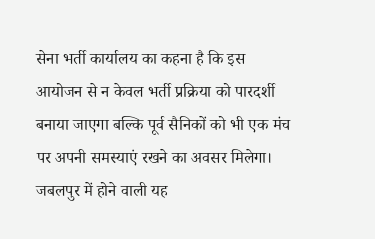सेना भर्ती कार्यालय का कहना है कि इस आयोजन से न केवल भर्ती प्रक्रिया को पारदर्शी बनाया जाएगा बल्कि पूर्व सैनिकों को भी एक मंच पर अपनी समस्याएं रखने का अवसर मिलेगा। जबलपुर में होने वाली यह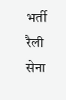भर्ती रैली सेना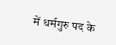में धर्मगुरु पद के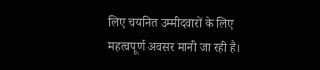लिए चयनित उम्मीदवारों के लिए महत्वपूर्ण अवसर मानी जा रही है।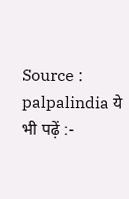Source : palpalindia ये भी पढ़ें :-